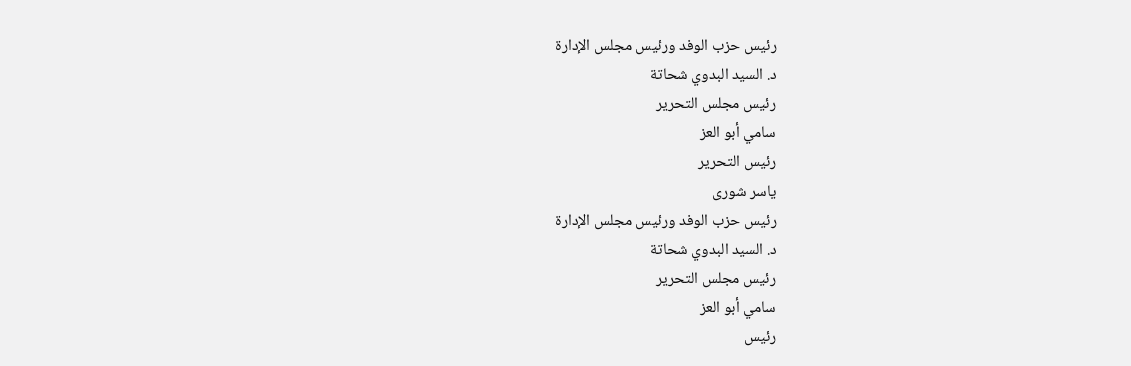رئيس حزب الوفد ورئيس مجلس الإدارة
د. السيد البدوي شحاتة
رئيس مجلس التحرير
سامي أبو العز
رئيس التحرير
ياسر شورى
رئيس حزب الوفد ورئيس مجلس الإدارة
د. السيد البدوي شحاتة
رئيس مجلس التحرير
سامي أبو العز
رئيس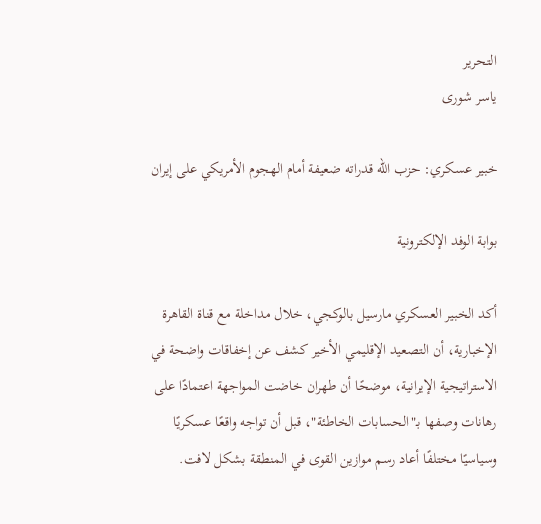التحرير
ياسر شورى

خبير عسكري: حزب الله قدراته ضعيفة أمام الهجوم الأمريكي على إيران

بوابة الوفد الإلكترونية

أكد الخبير العسكري مارسيل بالوكجي، خلال مداخلة مع قناة القاهرة الإخبارية، أن التصعيد الإقليمي الأخير كشف عن إخفاقات واضحة في الاستراتيجية الإيرانية، موضحًا أن طهران خاضت المواجهة اعتمادًا على رهانات وصفها بـ"الحسابات الخاطئة"، قبل أن تواجه واقعًا عسكريًا وسياسيًا مختلفًا أعاد رسم موازين القوى في المنطقة بشكل لافت.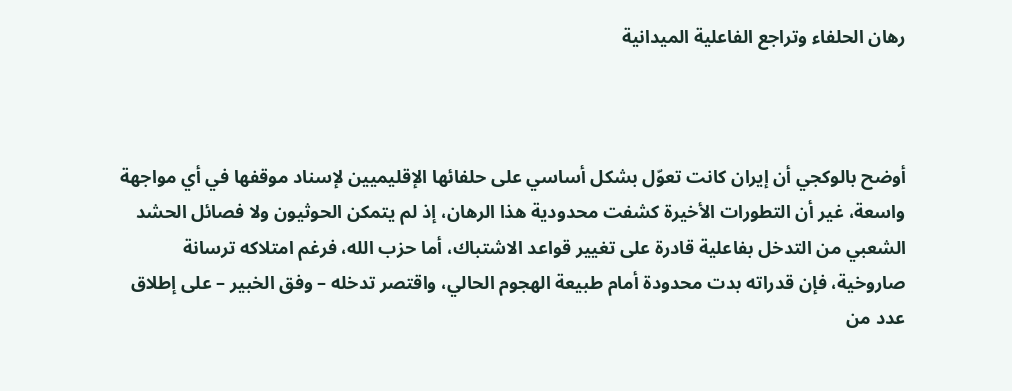رهان الحلفاء وتراجع الفاعلية الميدانية



أوضح بالوكجي أن إيران كانت تعوّل بشكل أساسي على حلفائها الإقليميين لإسناد موقفها في أي مواجهة واسعة، غير أن التطورات الأخيرة كشفت محدودية هذا الرهان، إذ لم يتمكن الحوثيون ولا فصائل الحشد الشعبي من التدخل بفاعلية قادرة على تغيير قواعد الاشتباك، أما حزب الله، فرغم امتلاكه ترسانة صاروخية، فإن قدراته بدت محدودة أمام طبيعة الهجوم الحالي، واقتصر تدخله – وفق الخبير – على إطلاق عدد من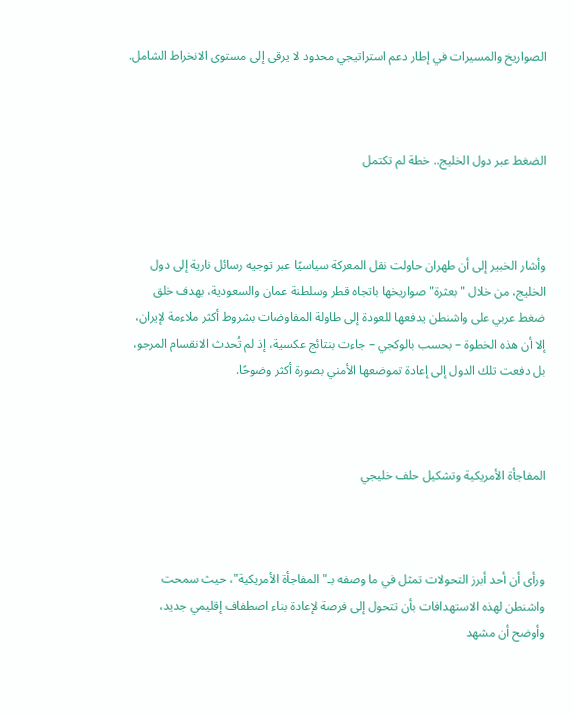الصواريخ والمسيرات في إطار دعم استراتيجي محدود لا يرقى إلى مستوى الانخراط الشامل.



الضغط عبر دول الخليج.. خطة لم تكتمل



وأشار الخبير إلى أن طهران حاولت نقل المعركة سياسيًا عبر توجيه رسائل نارية إلى دول الخليج، من خلال "بعثرة" صواريخها باتجاه قطر وسلطنة عمان والسعودية، بهدف خلق ضغط عربي على واشنطن يدفعها للعودة إلى طاولة المفاوضات بشروط أكثر ملاءمة لإيران، إلا أن هذه الخطوة – بحسب بالوكجي – جاءت بنتائج عكسية، إذ لم تُحدث الانقسام المرجو، بل دفعت تلك الدول إلى إعادة تموضعها الأمني بصورة أكثر وضوحًا.



المفاجأة الأمريكية وتشكيل حلف خليجي



ورأى أن أحد أبرز التحولات تمثل في ما وصفه بـ"المفاجأة الأمريكية"، حيث سمحت واشنطن لهذه الاستهدافات بأن تتحول إلى فرصة لإعادة بناء اصطفاف إقليمي جديد، وأوضح أن مشهد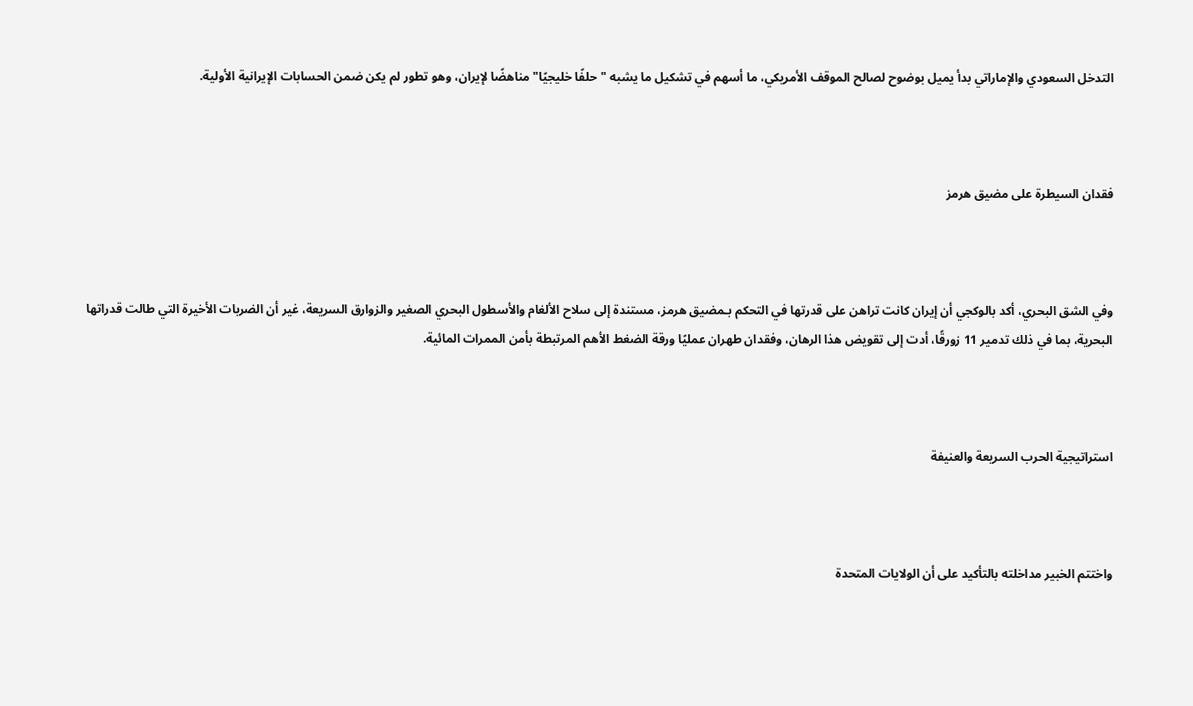التدخل السعودي والإماراتي بدأ يميل بوضوح لصالح الموقف الأمريكي، ما أسهم في تشكيل ما يشبه "حلفًا خليجيًا" مناهضًا لإيران، وهو تطور لم يكن ضمن الحسابات الإيرانية الأولية.



فقدان السيطرة على مضيق هرمز



وفي الشق البحري، أكد بالوكجي أن إيران كانت تراهن على قدرتها في التحكم بـمضيق هرمز، مستندة إلى سلاح الألغام والأسطول البحري الصغير والزوارق السريعة، غير أن الضربات الأخيرة التي طالت قدراتها البحرية، بما في ذلك تدمير 11 زورقًا، أدت إلى تقويض هذا الرهان، وفقدان طهران عمليًا ورقة الضغط الأهم المرتبطة بأمن الممرات المائية.



استراتيجية الحرب السريعة والعنيفة



واختتم الخبير مداخلته بالتأكيد على أن الولايات المتحدة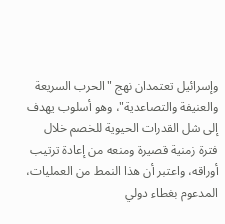وإسرائيل تعتمدان نهج "الحرب السريعة والعنيفة والتصاعدية"، وهو أسلوب يهدف إلى شل القدرات الحيوية للخصم خلال فترة زمنية قصيرة ومنعه من إعادة ترتيب أوراقه، واعتبر أن هذا النمط من العمليات، المدعوم بغطاء دولي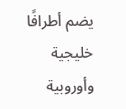يضم أطرافًا خليجية وأوروبية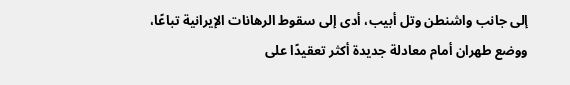إلى جانب واشنطن وتل أبيب، أدى إلى سقوط الرهانات الإيرانية تباعًا، ووضع طهران أمام معادلة جديدة أكثر تعقيدًا على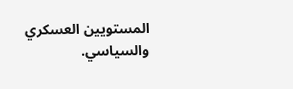المستويين العسكري والسياسي.